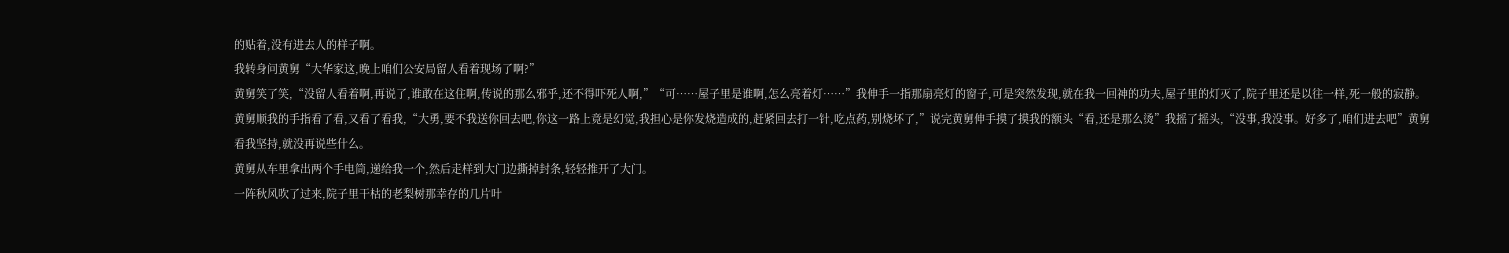的贴着,没有进去人的样子啊。
我转身问黄舅“大华家这,晚上咱们公安局留人看着现场了啊?”
黄舅笑了笑,“没留人看着啊,再说了,谁敢在这住啊,传说的那么邪乎,还不得吓死人啊,”“可……屋子里是谁啊,怎么亮着灯……”我伸手一指那扇亮灯的窗子,可是突然发现,就在我一回神的功夫,屋子里的灯灭了,院子里还是以往一样,死一般的寂静。
黄舅顺我的手指看了看,又看了看我,“大勇,要不我送你回去吧,你这一路上竟是幻觉,我担心是你发烧造成的,赶紧回去打一针,吃点药,别烧坏了,”说完黄舅伸手摸了摸我的额头“看,还是那么烫”我摇了摇头,“没事,我没事。好多了,咱们进去吧”黄舅看我坚持,就没再说些什么。
黄舅从车里拿出两个手电筒,递给我一个,然后走样到大门边撕掉封条,轻轻推开了大门。
一阵秋风吹了过来,院子里干枯的老梨树那幸存的几片叶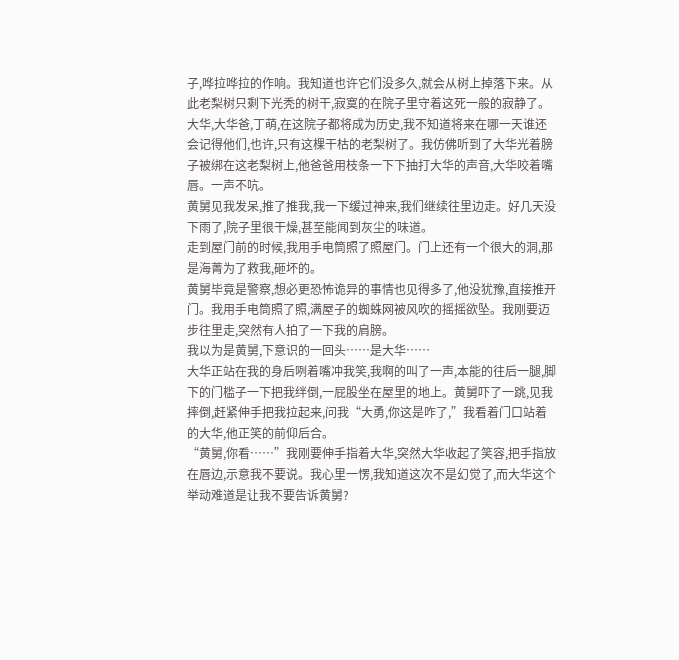子,哗拉哗拉的作响。我知道也许它们没多久,就会从树上掉落下来。从此老梨树只剩下光秃的树干,寂寞的在院子里守着这死一般的寂静了。大华,大华爸,丁萌,在这院子都将成为历史,我不知道将来在哪一天谁还会记得他们,也许,只有这棵干枯的老梨树了。我仿佛听到了大华光着膀子被绑在这老梨树上,他爸爸用枝条一下下抽打大华的声音,大华咬着嘴唇。一声不吭。
黄舅见我发呆,推了推我,我一下缓过神来,我们继续往里边走。好几天没下雨了,院子里很干燥,甚至能闻到灰尘的味道。
走到屋门前的时候,我用手电筒照了照屋门。门上还有一个很大的洞,那是海菁为了救我,砸坏的。
黄舅毕竟是警察,想必更恐怖诡异的事情也见得多了,他没犹豫,直接推开门。我用手电筒照了照,满屋子的蜘蛛网被风吹的摇摇欲坠。我刚要迈步往里走,突然有人拍了一下我的肩膀。
我以为是黄舅,下意识的一回头……是大华……
大华正站在我的身后咧着嘴冲我笑,我啊的叫了一声,本能的往后一腿,脚下的门槛子一下把我绊倒,一屁股坐在屋里的地上。黄舅吓了一跳,见我摔倒,赶紧伸手把我拉起来,问我“大勇,你这是咋了,”我看着门口站着的大华,他正笑的前仰后合。
“黄舅,你看……”我刚要伸手指着大华,突然大华收起了笑容,把手指放在唇边,示意我不要说。我心里一愣,我知道这次不是幻觉了,而大华这个举动难道是让我不要告诉黄舅?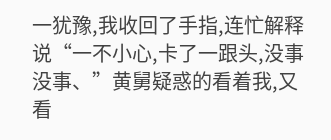一犹豫,我收回了手指,连忙解释说“一不小心,卡了一跟头,没事没事、”黄舅疑惑的看着我,又看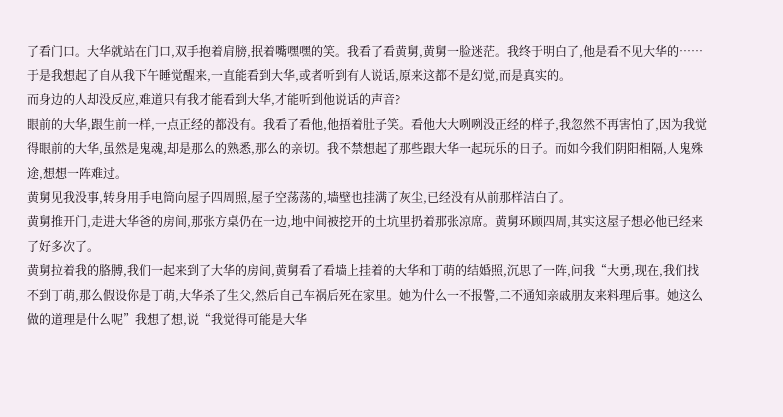了看门口。大华就站在门口,双手抱着肩膀,抿着嘴嘿嘿的笑。我看了看黄舅,黄舅一脸迷茫。我终于明白了,他是看不见大华的……
于是我想起了自从我下午睡觉醒来,一直能看到大华,或者听到有人说话,原来这都不是幻觉,而是真实的。
而身边的人却没反应,难道只有我才能看到大华,才能听到他说话的声音?
眼前的大华,跟生前一样,一点正经的都没有。我看了看他,他捂着肚子笑。看他大大咧咧没正经的样子,我忽然不再害怕了,因为我觉得眼前的大华,虽然是鬼魂,却是那么的熟悉,那么的亲切。我不禁想起了那些跟大华一起玩乐的日子。而如今我们阴阳相隔,人鬼殊途,想想一阵难过。
黄舅见我没事,转身用手电筒向屋子四周照,屋子空荡荡的,墙壁也挂满了灰尘,已经没有从前那样洁白了。
黄舅推开门,走进大华爸的房间,那张方桌仍在一边,地中间被挖开的土坑里扔着那张凉席。黄舅环顾四周,其实这屋子想必他已经来了好多次了。
黄舅拉着我的胳膊,我们一起来到了大华的房间,黄舅看了看墙上挂着的大华和丁萌的结婚照,沉思了一阵,问我“大勇,现在,我们找不到丁萌,那么假设你是丁萌,大华杀了生父,然后自己车祸后死在家里。她为什么一不报警,二不通知亲戚朋友来料理后事。她这么做的道理是什么呢”我想了想,说“我觉得可能是大华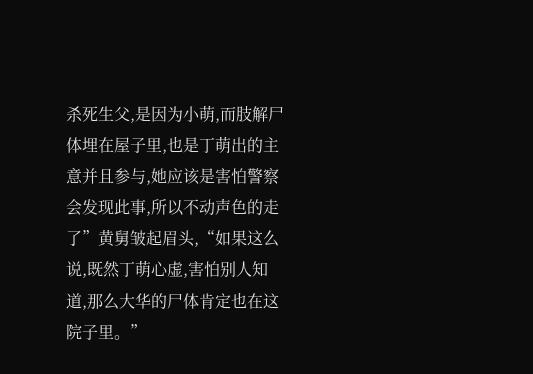杀死生父,是因为小萌,而肢解尸体埋在屋子里,也是丁萌出的主意并且参与,她应该是害怕警察会发现此事,所以不动声色的走了”黄舅皱起眉头,“如果这么说,既然丁萌心虚,害怕别人知道,那么大华的尸体肯定也在这院子里。”